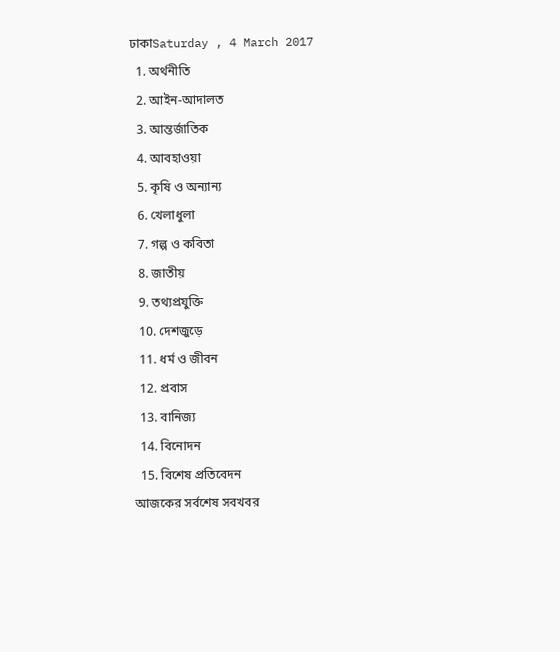ঢাকাSaturday , 4 March 2017
  1. অর্থনীতি
  2. আইন-আদালত
  3. আন্তর্জাতিক
  4. আবহাওয়া
  5. কৃষি ও অন্যান্য
  6. খেলাধুলা
  7. গল্প ও কবিতা
  8. জাতীয়
  9. তথ্যপ্রযুক্তি
  10. দেশজুড়ে
  11. ধর্ম ও জীবন
  12. প্রবাস
  13. বানিজ্য
  14. বিনোদন
  15. বিশেষ প্রতিবেদন
আজকের সর্বশেষ সবখবর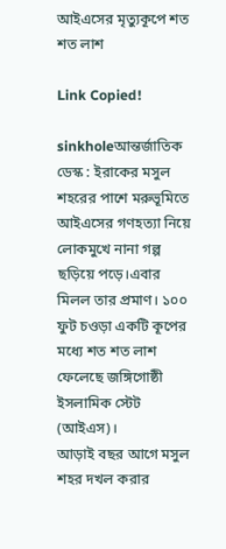আইএসের মৃত্যুকূপে শত শত লাশ

Link Copied!

sinkholeআন্তর্জাতিক ডেস্ক : ইরাকের মসুল শহরের পাশে মরুভূমিতে আইএসের গণহত্যা নিয়ে লোকমুখে নানা গল্প ছড়িয়ে পড়ে।এবার মিলল তার প্রমাণ। ১০০ ফুট চওড়া একটি কূপের মধ্যে শত শত লাশ ফেলেছে জঙ্গিগোষ্ঠী ইসলামিক স্টেট (আইএস)।
আড়াই বছর আগে মসুল শহর দখল করার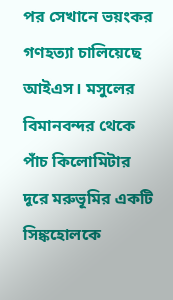পর সেখানে ভয়ংকর গণহত্যা চালিয়েছে আইএস। মসুলের বিমানবন্দর থেকে পাঁচ কিলোমিটার দূরে মরুভূমির একটি সিঙ্কহোলকে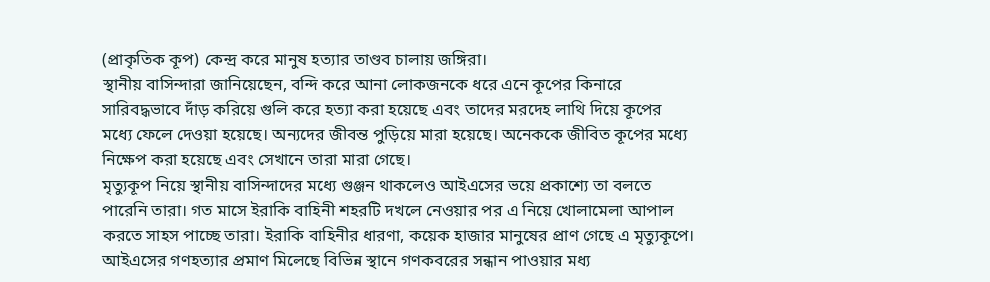(প্রাকৃতিক কূপ) কেন্দ্র করে মানুষ হত্যার তাণ্ডব চালায় জঙ্গিরা।
স্থানীয় বাসিন্দারা জানিয়েছেন, বন্দি করে আনা লোকজনকে ধরে এনে কূপের কিনারে সারিবদ্ধভাবে দাঁড় করিয়ে গুলি করে হত্যা করা হয়েছে এবং তাদের মরদেহ লাথি দিয়ে কূপের মধ্যে ফেলে দেওয়া হয়েছে। অন্যদের জীবন্ত পুড়িয়ে মারা হয়েছে। অনেককে জীবিত কূপের মধ্যে নিক্ষেপ করা হয়েছে এবং সেখানে তারা মারা গেছে।
মৃত্যুকূপ নিয়ে স্থানীয় বাসিন্দাদের মধ্যে গুঞ্জন থাকলেও আইএসের ভয়ে প্রকাশ্যে তা বলতে পারেনি তারা। গত মাসে ইরাকি বাহিনী শহরটি দখলে নেওয়ার পর এ নিয়ে খোলামেলা আপাল করতে সাহস পাচ্ছে তারা। ইরাকি বাহিনীর ধারণা, কয়েক হাজার মানুষের প্রাণ গেছে এ মৃত্যুকূপে।
আইএসের গণহত্যার প্রমাণ মিলেছে বিভিন্ন স্থানে গণকবরের সন্ধান পাওয়ার মধ্য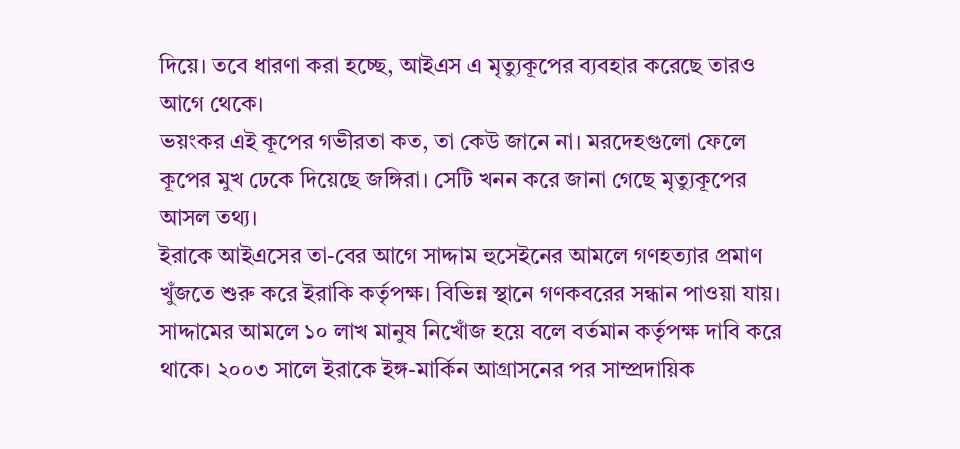দিয়ে। তবে ধারণা করা হচ্ছে, আইএস এ মৃত্যুকূপের ব্যবহার করেছে তারও আগে থেকে।
ভয়ংকর এই কূপের গভীরতা কত, তা কেউ জানে না। মরদেহগুলো ফেলে কূপের মুখ ঢেকে দিয়েছে জঙ্গিরা। সেটি খনন করে জানা গেছে মৃত্যুকূপের আসল তথ্য।
ইরাকে আইএসের তা-বের আগে সাদ্দাম হুসেইনের আমলে গণহত্যার প্রমাণ খুঁজতে শুরু করে ইরাকি কর্তৃপক্ষ। বিভিন্ন স্থানে গণকবরের সন্ধান পাওয়া যায়। সাদ্দামের আমলে ১০ লাখ মানুষ নিখোঁজ হয়ে বলে বর্তমান কর্তৃপক্ষ দাবি করে থাকে। ২০০৩ সালে ইরাকে ইঙ্গ-মার্কিন আগ্রাসনের পর সাম্প্রদায়িক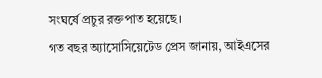সংঘর্ষে প্রচুর রক্তপাত হয়েছে।
গত বছর অ্যাসোসিয়েটেড প্রেস জানায়, আইএসের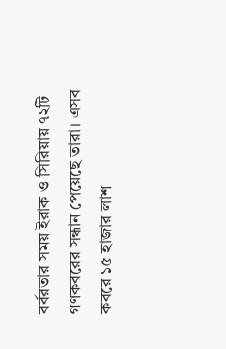বর্বরতার সময় ইরাক ও সিরিয়ায় ৭২টি গণকবরের সন্ধান পেয়েছে তারা। এসব কবরে ১৫ হাজার লাশ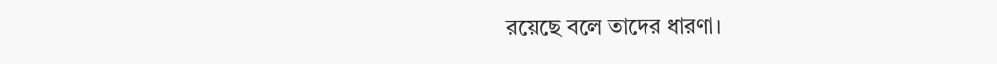রয়েছে বলে তাদের ধারণা।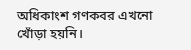অধিকাংশ গণকবর এখনো খোঁড়া হয়নি।